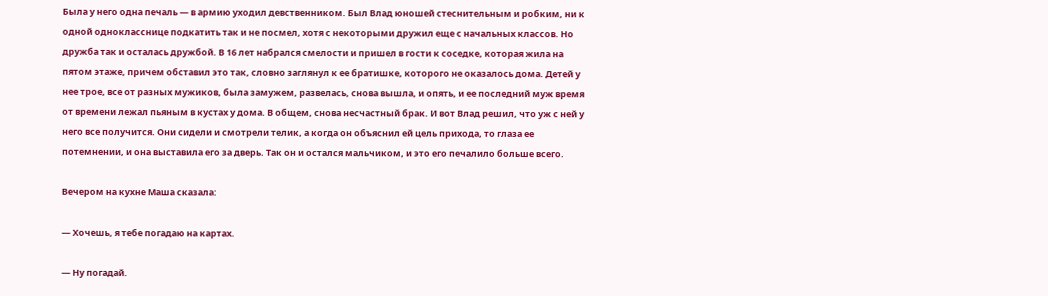Была у него одна печаль — в армию уходил девственником. Был Влад юношей стеснительным и робким, ни к одной однокласснице подкатить так и не посмел, хотя с некоторыми дружил еще с начальных классов. Но дружба так и осталась дружбой. В 16 лет набрался смелости и пришел в гости к соседке, которая жила на пятом этаже, причем обставил это так, словно заглянул к ее братишке, которого не оказалось дома. Детей у нее трое, все от разных мужиков, была замужем, развелась, снова вышла, и опять, и ее последний муж время от времени лежал пьяным в кустах у дома. В общем, снова несчастный брак. И вот Влад решил, что уж с ней у него все получится. Они сидели и смотрели телик, а когда он объяснил ей цель прихода, то глаза ее потемнении, и она выставила его за дверь. Так он и остался мальчиком, и это его печалило больше всего.

Вечером на кухне Маша сказала:

— Хочешь, я тебе погадаю на картах.

— Ну погадай.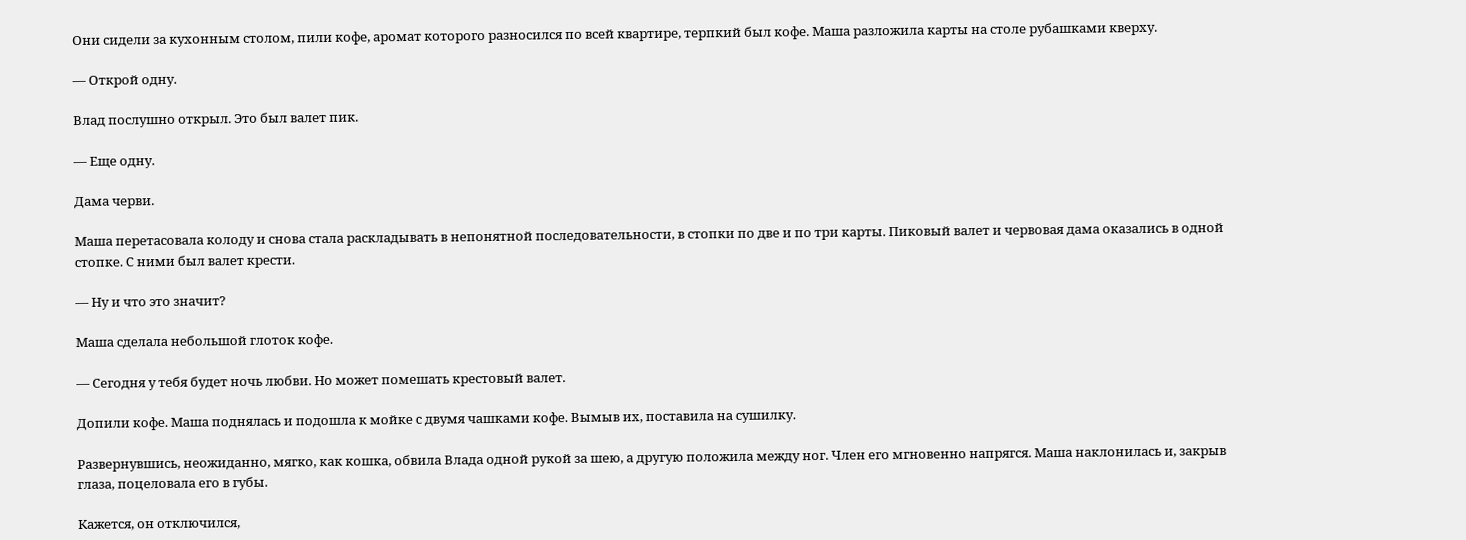Они сидели за кухонным столом, пили кофе, аромат которого разносился по всей квартире, терпкий был кофе. Маша разложила карты на столе рубашками кверху.

— Открой одну.

Влад послушно открыл. Это был валет пик.

— Еще одну.

Дама черви.

Маша перетасовала колоду и снова стала раскладывать в непонятной последовательности, в стопки по две и по три карты. Пиковый валет и червовая дама оказались в одной стопке. С ними был валет крести.

— Ну и что это значит?

Маша сделала небольшой глоток кофе.

— Сегодня у тебя будет ночь любви. Но может помешать крестовый валет.

Допили кофе. Маша поднялась и подошла к мойке с двумя чашками кофе. Вымыв их, поставила на сушилку.

Развернувшись, неожиданно, мягко, как кошка, обвила Влада одной рукой за шею, а другую положила между ног. Член его мгновенно напрягся. Маша наклонилась и, закрыв глаза, поцеловала его в губы.

Кажется, он отключился,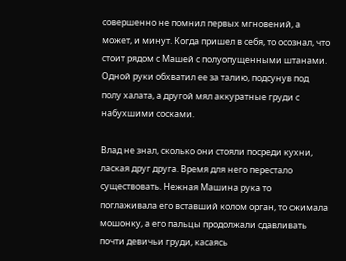совершенно не помнил первых мгновений, а может, и минут. Когда пришел в себя, то осознал, что стоит рядом с Машей с полуопущенными штанами. Одной руки обхватил ее за талию, подсунув под полу халата, а другой мял аккуратные груди с набухшими сосками.

Влад не знал, сколько они стояли посреди кухни, лаская друг друга. Время для него перестало существовать. Нежная Машина рука то поглаживала его вставший колом орган, то сжимала мошонку, а его пальцы продолжали сдавливать почти девичьи груди, касаясь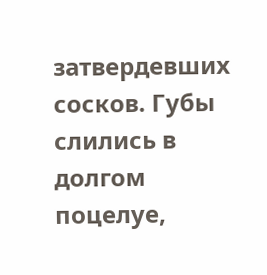затвердевших сосков. Губы слились в долгом поцелуе,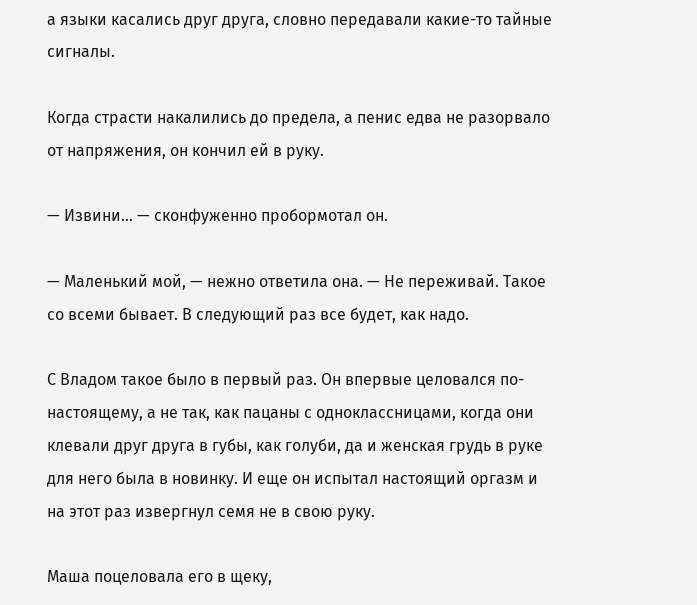а языки касались друг друга, словно передавали какие-то тайные сигналы.

Когда страсти накалились до предела, а пенис едва не разорвало от напряжения, он кончил ей в руку.

— Извини… — сконфуженно пробормотал он.

— Маленький мой, — нежно ответила она. — Не переживай. Такое со всеми бывает. В следующий раз все будет, как надо.

С Владом такое было в первый раз. Он впервые целовался по-настоящему, а не так, как пацаны с одноклассницами, когда они клевали друг друга в губы, как голуби, да и женская грудь в руке для него была в новинку. И еще он испытал настоящий оргазм и на этот раз извергнул семя не в свою руку.

Маша поцеловала его в щеку,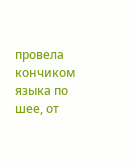провела кончиком языка по шее, от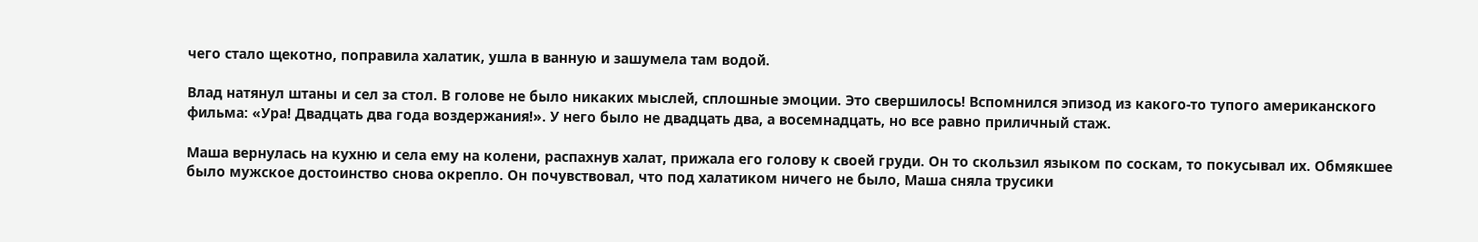чего стало щекотно, поправила халатик, ушла в ванную и зашумела там водой.

Влад натянул штаны и сел за стол. В голове не было никаких мыслей, сплошные эмоции. Это свершилось! Вспомнился эпизод из какого-то тупого американского фильма: «Ура! Двадцать два года воздержания!». У него было не двадцать два, а восемнадцать, но все равно приличный стаж.

Маша вернулась на кухню и села ему на колени, распахнув халат, прижала его голову к своей груди. Он то скользил языком по соскам, то покусывал их. Обмякшее было мужское достоинство снова окрепло. Он почувствовал, что под халатиком ничего не было, Маша сняла трусики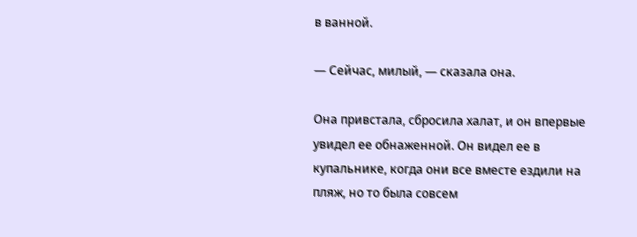в ванной.

— Сейчас, милый, — сказала она.

Она привстала, сбросила халат, и он впервые увидел ее обнаженной. Он видел ее в купальнике, когда они все вместе ездили на пляж, но то была совсем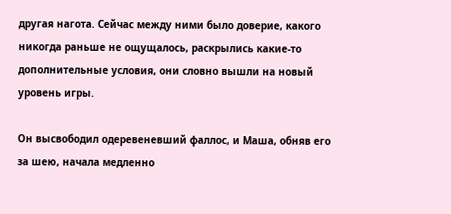другая нагота. Сейчас между ними было доверие, какого никогда раньше не ощущалось, раскрылись какие-то дополнительные условия, они словно вышли на новый уровень игры.

Он высвободил одеревеневший фаллос, и Маша, обняв его за шею, начала медленно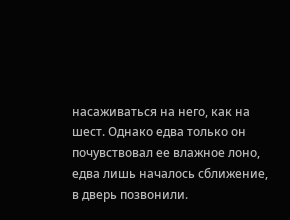насаживаться на него, как на шест. Однако едва только он почувствовал ее влажное лоно, едва лишь началось сближение, в дверь позвонили.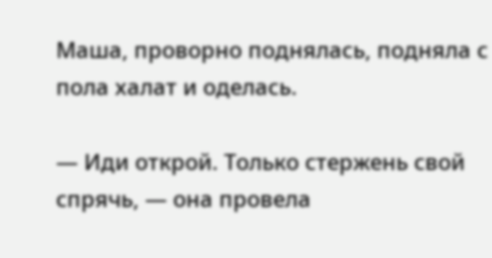Маша, проворно поднялась, подняла с пола халат и оделась.

— Иди открой. Только стержень свой спрячь, — она провела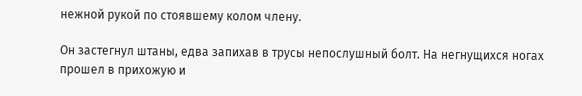нежной рукой по стоявшему колом члену.

Он застегнул штаны, едва запихав в трусы непослушный болт. На негнущихся ногах прошел в прихожую и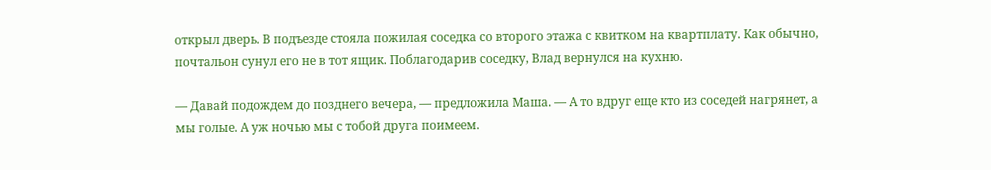открыл дверь. В подъезде стояла пожилая соседка со второго этажа с квитком на квартплату. Как обычно, почтальон сунул его не в тот ящик. Поблагодарив соседку, Влад вернулся на кухню.

— Давай подождем до позднего вечера, — предложила Маша. — А то вдруг еще кто из соседей нагрянет, а мы голые. А уж ночью мы с тобой друга поимеем.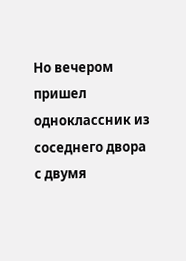Но вечером пришел одноклассник из соседнего двора с двумя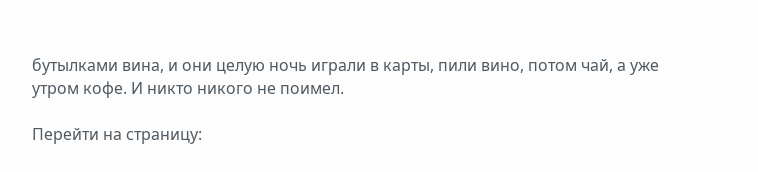бутылками вина, и они целую ночь играли в карты, пили вино, потом чай, а уже утром кофе. И никто никого не поимел.

Перейти на страницу: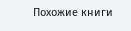Похожие книги